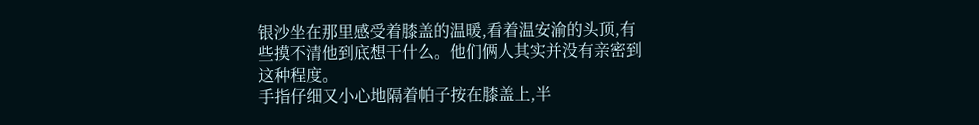银沙坐在那里感受着膝盖的温暖,看着温安渝的头顶,有些摸不清他到底想干什么。他们俩人其实并没有亲密到这种程度。
手指仔细又小心地隔着帕子按在膝盖上,半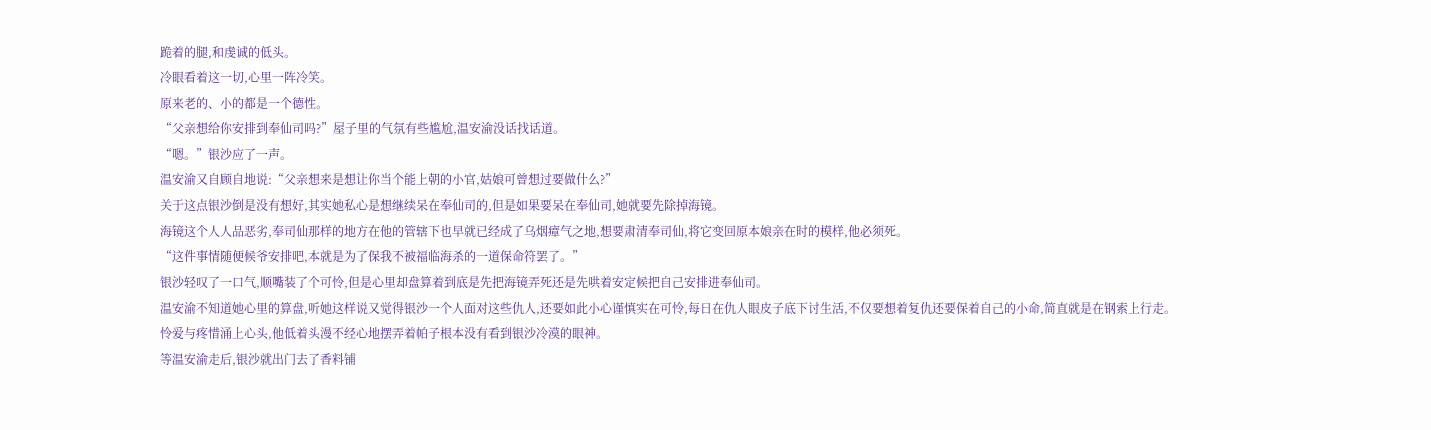跪着的腿,和虔诚的低头。
冷眼看着这一切,心里一阵冷笑。
原来老的、小的都是一个德性。
“父亲想给你安排到奉仙司吗?”屋子里的气氛有些尴尬,温安渝没话找话道。
“嗯。”银沙应了一声。
温安渝又自顾自地说:“父亲想来是想让你当个能上朝的小官,姑娘可曾想过要做什么?”
关于这点银沙倒是没有想好,其实她私心是想继续呆在奉仙司的,但是如果要呆在奉仙司,她就要先除掉海镜。
海镜这个人人品恶劣,奉司仙那样的地方在他的管辖下也早就已经成了乌烟瘴气之地,想要肃清奉司仙,将它变回原本娘亲在时的模样,他必须死。
“这件事情随便候爷安排吧,本就是为了保我不被福临海杀的一道保命符罢了。”
银沙轻叹了一口气,顺嘴装了个可怜,但是心里却盘算着到底是先把海镜弄死还是先哄着安定候把自己安排进奉仙司。
温安渝不知道她心里的算盘,听她这样说又觉得银沙一个人面对这些仇人,还要如此小心谨慎实在可怜,每日在仇人眼皮子底下讨生活,不仅要想着复仇还要保着自己的小命,简直就是在钢索上行走。
怜爱与疼惜涌上心头,他低着头漫不经心地摆弄着帕子根本没有看到银沙冷漠的眼神。
等温安渝走后,银沙就出门去了香料铺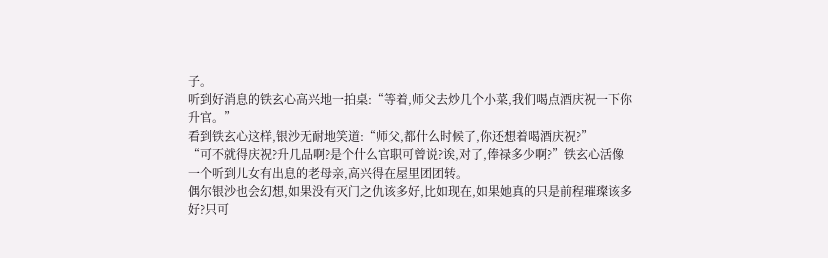子。
听到好消息的铁玄心高兴地一拍桌:“等着,师父去炒几个小菜,我们喝点酒庆祝一下你升官。”
看到铁玄心这样,银沙无耐地笑道:“师父,都什么时候了,你还想着喝酒庆祝?”
“可不就得庆祝?升几品啊?是个什么官职可曾说?诶,对了,俸禄多少啊?”铁玄心活像一个听到儿女有出息的老母亲,高兴得在屋里团团转。
偶尔银沙也会幻想,如果没有灭门之仇该多好,比如现在,如果她真的只是前程璀璨该多好?只可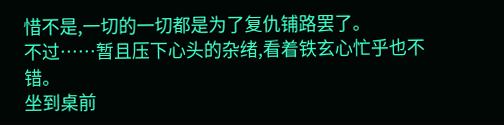惜不是,一切的一切都是为了复仇铺路罢了。
不过……暂且压下心头的杂绪,看着铁玄心忙乎也不错。
坐到桌前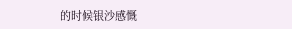的时候银沙感慨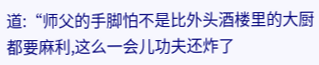道:“师父的手脚怕不是比外头酒楼里的大厨都要麻利,这么一会儿功夫还炸了